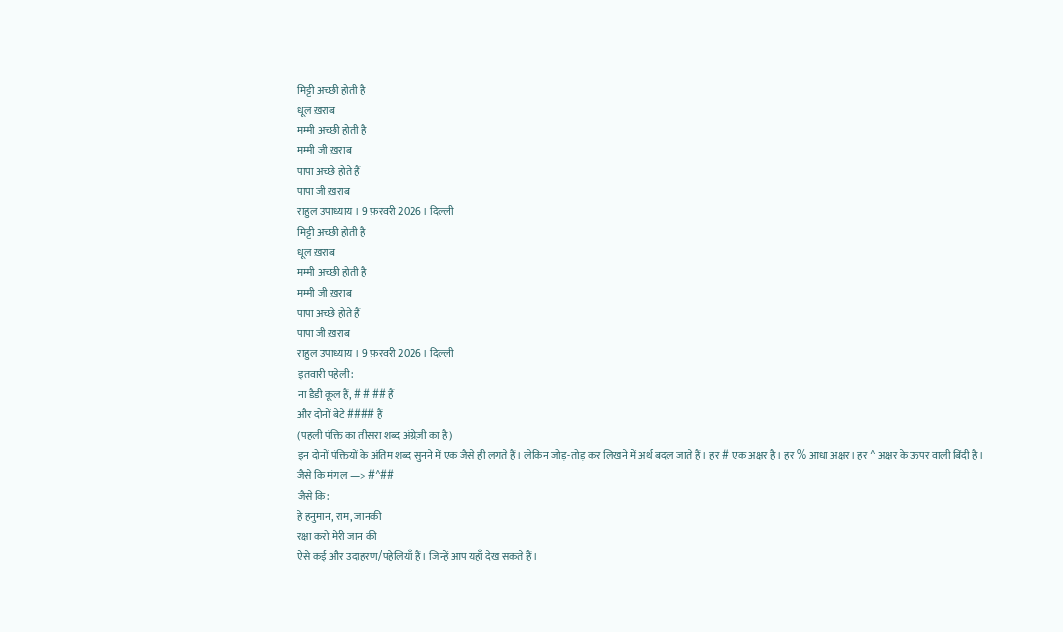मिट्टी अच्छी होती है
धूल ख़राब
मम्मी अच्छी होती है
मम्मी जी ख़राब
पापा अच्छे होते हैं
पापा जी ख़राब
राहुल उपाध्याय । 9 फ़रवरी 2026 । दिल्ली
मिट्टी अच्छी होती है
धूल ख़राब
मम्मी अच्छी होती है
मम्मी जी ख़राब
पापा अच्छे होते हैं
पापा जी ख़राब
राहुल उपाध्याय । 9 फ़रवरी 2026 । दिल्ली
इतवारी पहेली:
ना डैडी कूल हैं, # # ## हैं
और दोनों बेटे #### हैं
(पहली पंक्ति का तीसरा शब्द अंग्रेज़ी का है)
इन दोनों पंक्तियों के अंतिम शब्द सुनने में एक जैसे ही लगते हैं। लेकिन जोड़-तोड़ कर लिखने में अर्थ बदल जाते हैं। हर # एक अक्षर है। हर % आधा अक्षर। हर ^ अक्षर के ऊपर वाली बिंदी है। जैसे कि मंगल —> #^##
जैसे कि:
हे हनुमान, राम, जानकी
रक्षा करो मेरी जान की
ऐसे कई और उदाहरण/पहेलियाँ हैं। जिन्हें आप यहाँ देख सकते हैं।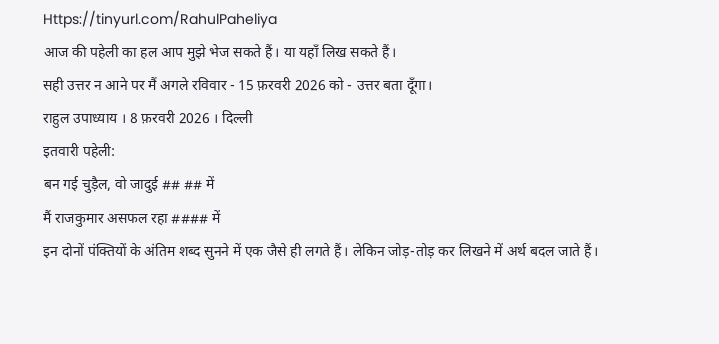Https://tinyurl.com/RahulPaheliya
आज की पहेली का हल आप मुझे भेज सकते हैं। या यहाँ लिख सकते हैं।
सही उत्तर न आने पर मैं अगले रविवार - 15 फ़रवरी 2026 को - उत्तर बता दूँगा।
राहुल उपाध्याय । 8 फ़रवरी 2026 । दिल्ली
इतवारी पहेली:
बन गई चुड़ैल, वो जादुई ## ## में
मैं राजकुमार असफल रहा #### में
इन दोनों पंक्तियों के अंतिम शब्द सुनने में एक जैसे ही लगते हैं। लेकिन जोड़-तोड़ कर लिखने में अर्थ बदल जाते हैं।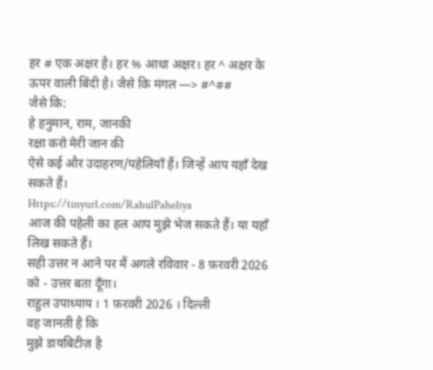हर # एक अक्षर है। हर % आधा अक्षर। हर ^ अक्षर के ऊपर वाली बिंदी है। जैसे कि मंगल —> #^##
जैसे कि:
हे हनुमान, राम, जानकी
रक्षा करो मेरी जान की
ऐसे कई और उदाहरण/पहेलियाँ हैं। जिन्हें आप यहाँ देख सकते हैं।
Https://tinyurl.com/RahulPaheliya
आज की पहेली का हल आप मुझे भेज सकते हैं। या यहाँ लिख सकते हैं।
सही उत्तर न आने पर मैं अगले रविवार - 8 फ़रवरी 2026 को - उत्तर बता दूँगा।
राहुल उपाध्याय । 1 फ़रवरी 2026 । दिल्ली
वह जानती है कि
मुझे डायबिटीज़ है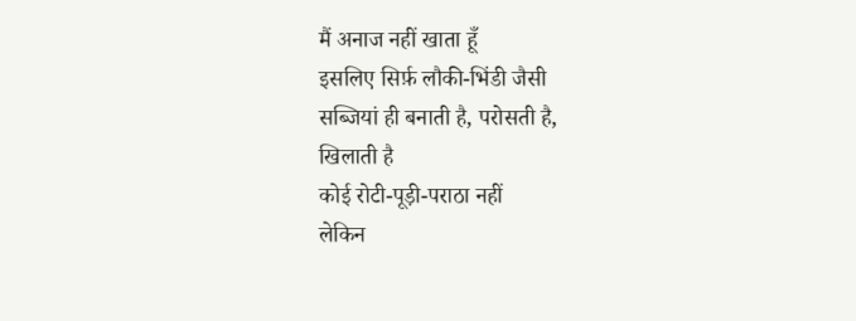मैं अनाज नहीं खाता हूँ
इसलिए सिर्फ़ लौकी-भिंडी जैसी
सब्जियां ही बनाती है, परोसती है,
खिलाती है
कोई रोटी-पूड़ी-पराठा नहीं
लेकिन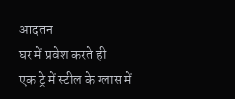आदतन
घर में प्रवेश करते ही
एक ट्रे में स्टील के ग्लास में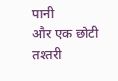पानी
और एक छोटी तश्तरी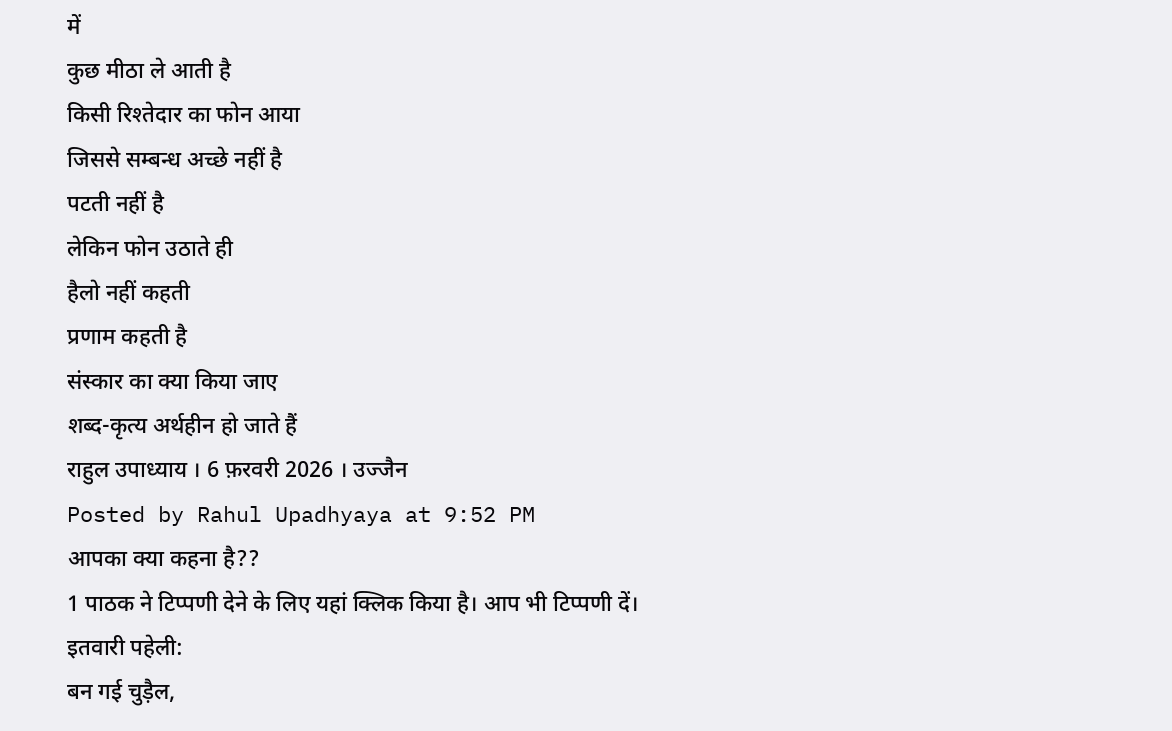में
कुछ मीठा ले आती है
किसी रिश्तेदार का फोन आया
जिससे सम्बन्ध अच्छे नहीं है
पटती नहीं है
लेकिन फोन उठाते ही
हैलो नहीं कहती
प्रणाम कहती है
संस्कार का क्या किया जाए
शब्द-कृत्य अर्थहीन हो जाते हैं
राहुल उपाध्याय । 6 फ़रवरी 2026 । उज्जैन
Posted by Rahul Upadhyaya at 9:52 PM
आपका क्या कहना है??
1 पाठक ने टिप्पणी देने के लिए यहां क्लिक किया है। आप भी टिप्पणी दें।
इतवारी पहेली:
बन गई चुड़ैल,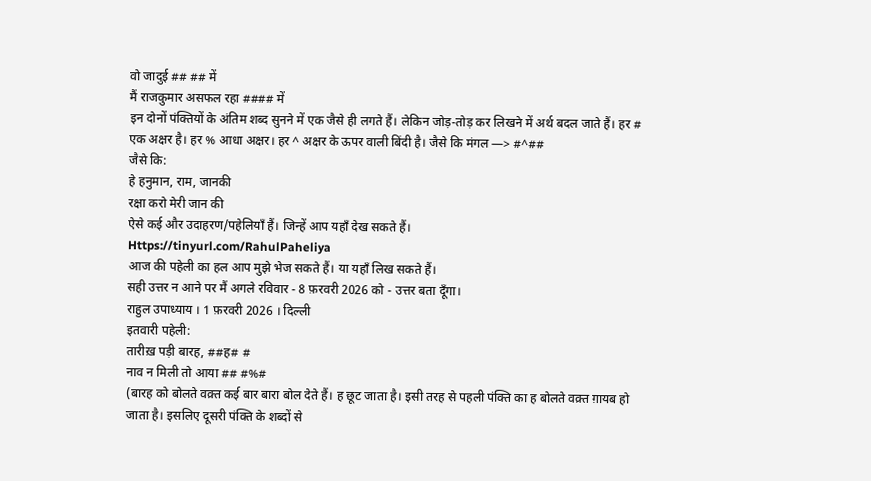वो जादुई ## ## में
मैं राजकुमार असफल रहा #### में
इन दोनों पंक्तियों के अंतिम शब्द सुनने में एक जैसे ही लगते हैं। लेकिन जोड़-तोड़ कर लिखने में अर्थ बदल जाते हैं। हर # एक अक्षर है। हर % आधा अक्षर। हर ^ अक्षर के ऊपर वाली बिंदी है। जैसे कि मंगल —> #^##
जैसे कि:
हे हनुमान, राम, जानकी
रक्षा करो मेरी जान की
ऐसे कई और उदाहरण/पहेलियाँ हैं। जिन्हें आप यहाँ देख सकते हैं।
Https://tinyurl.com/RahulPaheliya
आज की पहेली का हल आप मुझे भेज सकते हैं। या यहाँ लिख सकते हैं।
सही उत्तर न आने पर मैं अगले रविवार - 8 फ़रवरी 2026 को - उत्तर बता दूँगा।
राहुल उपाध्याय । 1 फ़रवरी 2026 । दिल्ली
इतवारी पहेली:
तारीख़ पड़ी बारह, ##ह# #
नाव न मिली तो आया ## #%#
(बारह को बोलते वक़्त कई बार बारा बोल देते हैं। ह छूट जाता है। इसी तरह से पहली पंक्ति का ह बोलते वक़्त ग़ायब हो जाता है। इसलिए दूसरी पंक्ति के शब्दों से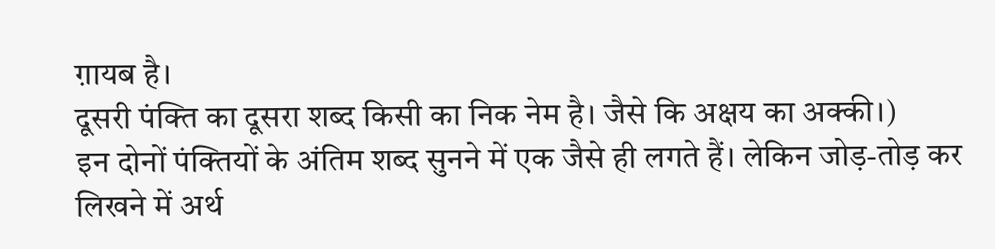ग़ायब है।
दूसरी पंक्ति का दूसरा शब्द किसी का निक नेम है। जैसे कि अक्षय का अक्की।)
इन दोनों पंक्तियों के अंतिम शब्द सुनने में एक जैसे ही लगते हैं। लेकिन जोड़-तोड़ कर लिखने में अर्थ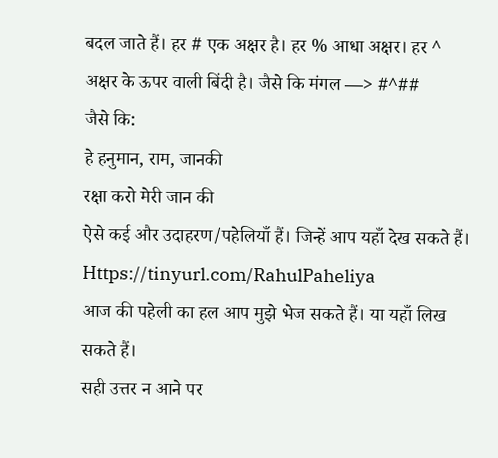बदल जाते हैं। हर # एक अक्षर है। हर % आधा अक्षर। हर ^ अक्षर के ऊपर वाली बिंदी है। जैसे कि मंगल —> #^##
जैसे कि:
हे हनुमान, राम, जानकी
रक्षा करो मेरी जान की
ऐसे कई और उदाहरण/पहेलियाँ हैं। जिन्हें आप यहाँ देख सकते हैं।
Https://tinyurl.com/RahulPaheliya
आज की पहेली का हल आप मुझे भेज सकते हैं। या यहाँ लिख सकते हैं।
सही उत्तर न आने पर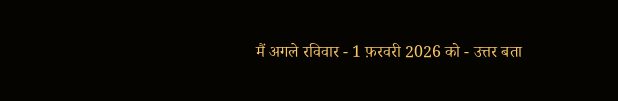मैं अगले रविवार - 1 फ़रवरी 2026 को - उत्तर बता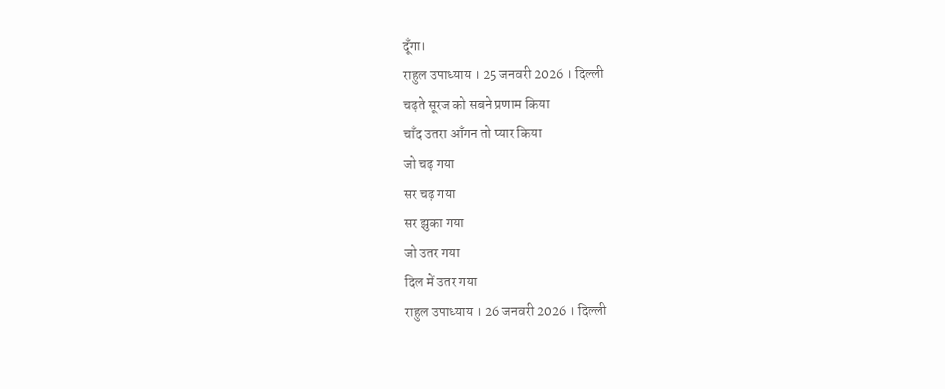दूँगा।
राहुल उपाध्याय । 25 जनवरी 2026 । दिल्ली
चढ़ते सूरज को सबने प्रणाम किया
चाँद उतरा आँगन तो प्यार किया
जो चढ़ गया
सर चढ़ गया
सर झुका गया
जो उतर गया
दिल में उतर गया
राहुल उपाध्याय । 26 जनवरी 2026 । दिल्ली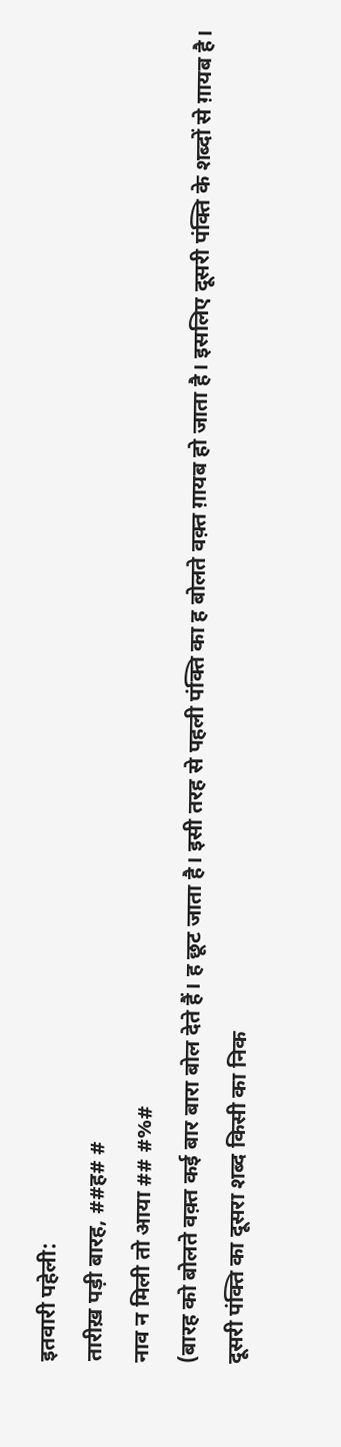इतवारी पहेली:
तारीख़ पड़ी बारह, ##ह# #
नाव न मिली तो आया ## #%#
(बारह को बोलते वक़्त कई बार बारा बोल देते हैं। ह छूट जाता है। इसी तरह से पहली पंक्ति का ह बोलते वक़्त ग़ायब हो जाता है। इसलिए दूसरी पंक्ति के शब्दों से ग़ायब है।
दूसरी पंक्ति का दूसरा शब्द किसी का निक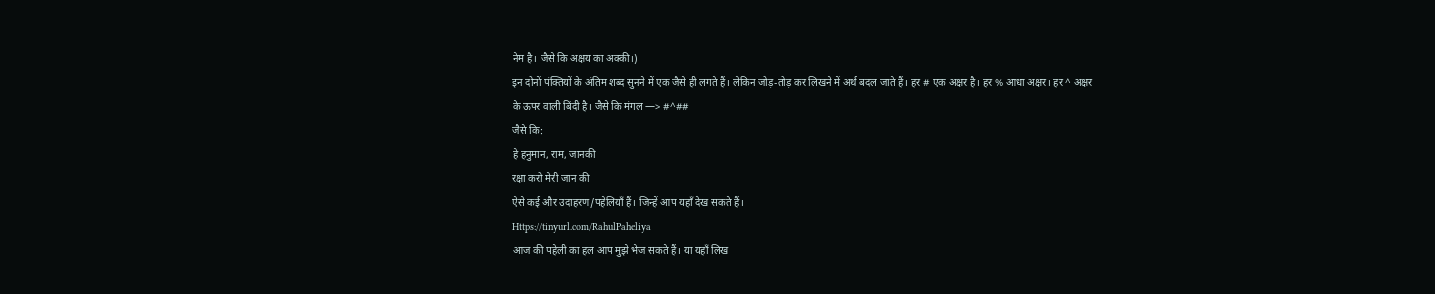नेम है। जैसे कि अक्षय का अक्की।)
इन दोनों पंक्तियों के अंतिम शब्द सुनने में एक जैसे ही लगते हैं। लेकिन जोड़-तोड़ कर लिखने में अर्थ बदल जाते हैं। हर # एक अक्षर है। हर % आधा अक्षर। हर ^ अक्षर के ऊपर वाली बिंदी है। जैसे कि मंगल —> #^##
जैसे कि:
हे हनुमान, राम, जानकी
रक्षा करो मेरी जान की
ऐसे कई और उदाहरण/पहेलियाँ हैं। जिन्हें आप यहाँ देख सकते हैं।
Https://tinyurl.com/RahulPaheliya
आज की पहेली का हल आप मुझे भेज सकते हैं। या यहाँ लिख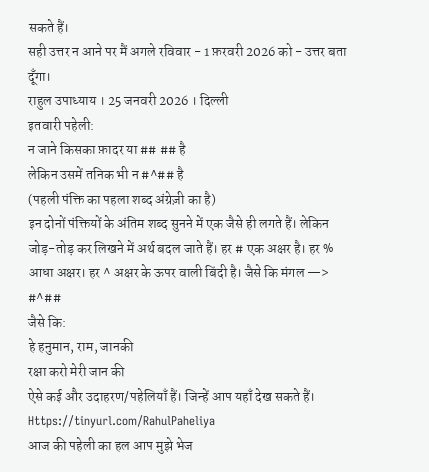सकते हैं।
सही उत्तर न आने पर मैं अगले रविवार - 1 फ़रवरी 2026 को - उत्तर बता दूँगा।
राहुल उपाध्याय । 25 जनवरी 2026 । दिल्ली
इतवारी पहेली:
न जाने किसका फ़ादर या ## ## है
लेकिन उसमें तनिक भी न #^## है
(पहली पंक्ति का पहला शब्द अंग्रेज़ी का है)
इन दोनों पंक्तियों के अंतिम शब्द सुनने में एक जैसे ही लगते हैं। लेकिन जोड़-तोड़ कर लिखने में अर्थ बदल जाते हैं। हर # एक अक्षर है। हर % आधा अक्षर। हर ^ अक्षर के ऊपर वाली बिंदी है। जैसे कि मंगल —> #^##
जैसे कि:
हे हनुमान, राम, जानकी
रक्षा करो मेरी जान की
ऐसे कई और उदाहरण/पहेलियाँ हैं। जिन्हें आप यहाँ देख सकते हैं।
Https://tinyurl.com/RahulPaheliya
आज की पहेली का हल आप मुझे भेज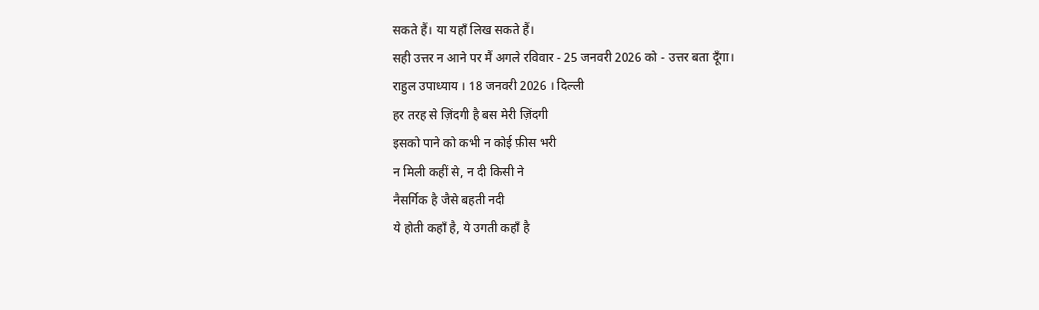सकते हैं। या यहाँ लिख सकते हैं।
सही उत्तर न आने पर मैं अगले रविवार - 25 जनवरी 2026 को - उत्तर बता दूँगा।
राहुल उपाध्याय । 18 जनवरी 2026 । दिल्ली
हर तरह से ज़िंदगी है बस मेरी ज़िंदगी
इसको पाने को कभी न कोई फ़ीस भरी
न मिली कहीं से, न दी किसी ने
नैसर्गिक है जैसे बहती नदी
ये होती कहाँ है, ये उगती कहाँ है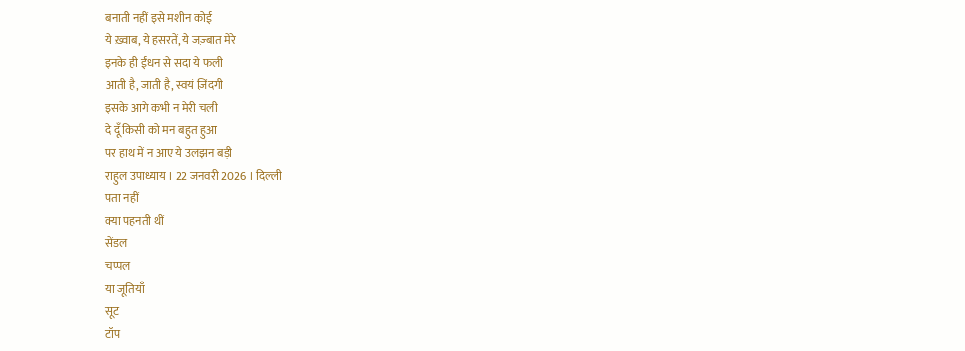बनाती नहीं इसे मशीन कोई
ये ख़्वाब, ये हसरतें, ये जज़्बात मेरे
इनके ही ईंधन से सदा ये फली
आती है, जाती है, स्वयं ज़िंदगी
इसके आगे कभी न मेरी चली
दे दूँ किसी को मन बहुत हुआ
पर हाथ में न आए ये उलझन बड़ी
राहुल उपाध्याय । 22 जनवरी 2026 । दिल्ली
पता नहीं
क्या पहनती थीं
सेंडल
चप्पल
या जूतियाँ
सूट
टॉप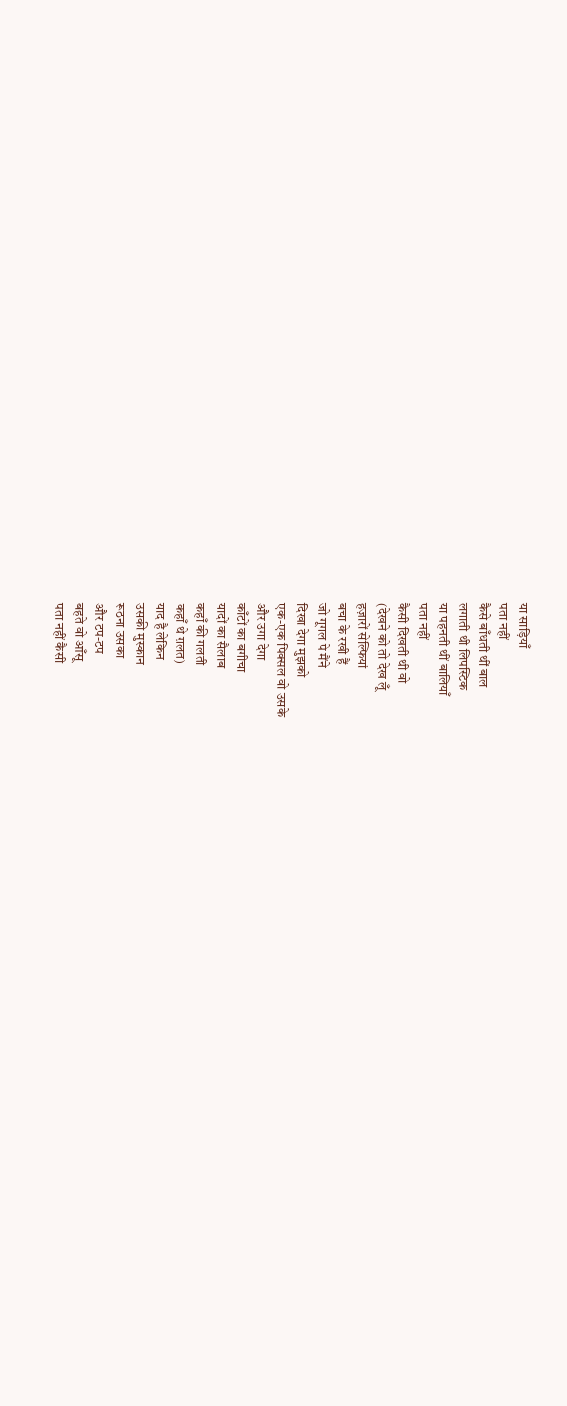या साड़ियाँ
पता नहीं
कैसे बाँधती थीं बाल
लगाती थी लिपस्टिक
या पहनती थीं बालियाँ
पता नहीं
कैसी दिखती थी वो
(देखने को तो देख लूँ
हज़ारों सेल्फियां
बचा के रखी हैं
जो गूगल पे मैंने
दिखा देगा मुझको
एक-एक पिक्सल वो उसके
और उगा देगा
काँटों का बगीचा
यादों का सैलाब
कहाँ की गलती
कहाँ थे ग़लत)
याद है लेकिन
उसकी मुस्कान
रूठना उसका
और टप-टप
बहते वो आँसू
पता नहीं कैसी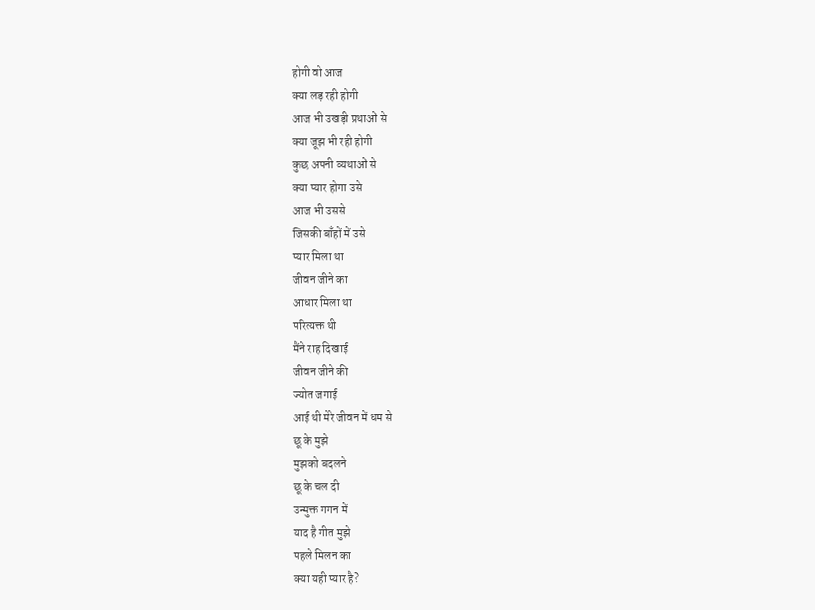होगी वो आज
क्या लड़ रही होगी
आज भी उखड़ी प्रथाओं से
क्या जूझ भी रही होगी
कुछ अपनी व्यथाओं से
क्या प्यार होगा उसे
आज भी उससे
जिसकी बाँहों में उसे
प्यार मिला था
जीवन जीने का
आधार मिला था
परित्यक्त थी
मैंने राह दिखाई
जीवन जीने की
ज्योत जगाई
आई थी मेरे जीवन में धम से
छू के मुझे
मुझको बदलने
छू के चल दी
उन्मुक्त गगन में
याद है गीत मुझे
पहले मिलन का
क्या यही प्यार है?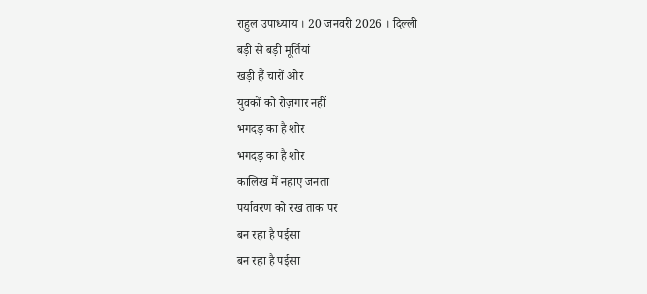राहुल उपाध्याय । 20 जनवरी 2026 । दिल्ली
बड़ी से बड़ी मूर्तियां
खड़ी हैं चारों ओर
युवकों को रोज़गार नहीं
भगदड़ का है शोर
भगदड़ का है शोर
कालिख में नहाए जनता
पर्यावरण को रख ताक पर
बन रहा है पईसा
बन रहा है पईसा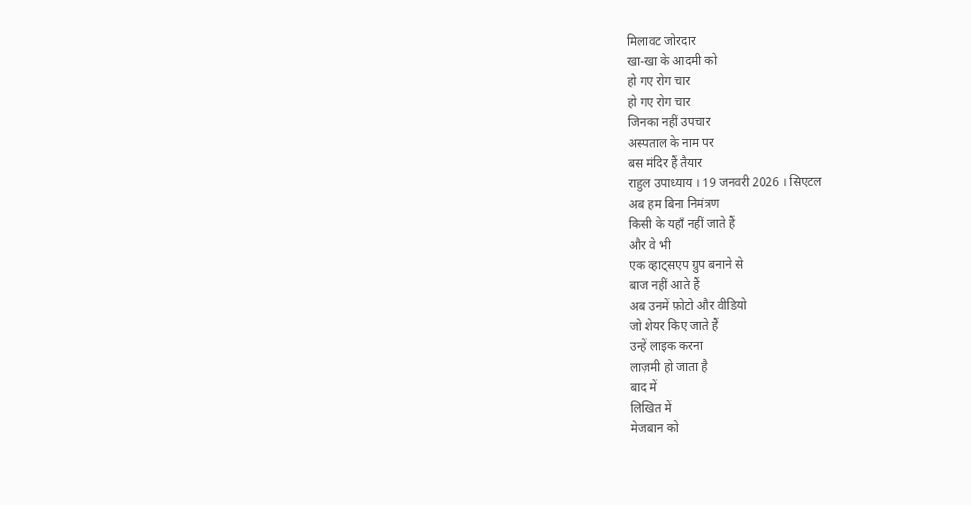मिलावट जोरदार
खा-खा के आदमी को
हो गए रोग चार
हो गए रोग चार
जिनका नहीं उपचार
अस्पताल के नाम पर
बस मंदिर हैं तैयार
राहुल उपाध्याय । 19 जनवरी 2026 । सिएटल
अब हम बिना निमंत्रण
किसी के यहाँ नहीं जाते हैं
और वे भी
एक व्हाट्सएप ग्रुप बनाने से
बाज नहीं आते हैं
अब उनमें फ़ोटो और वीडियो
जो शेयर किए जाते हैं
उन्हें लाइक करना
लाज़मी हो जाता है
बाद में
लिखित में
मेजबान को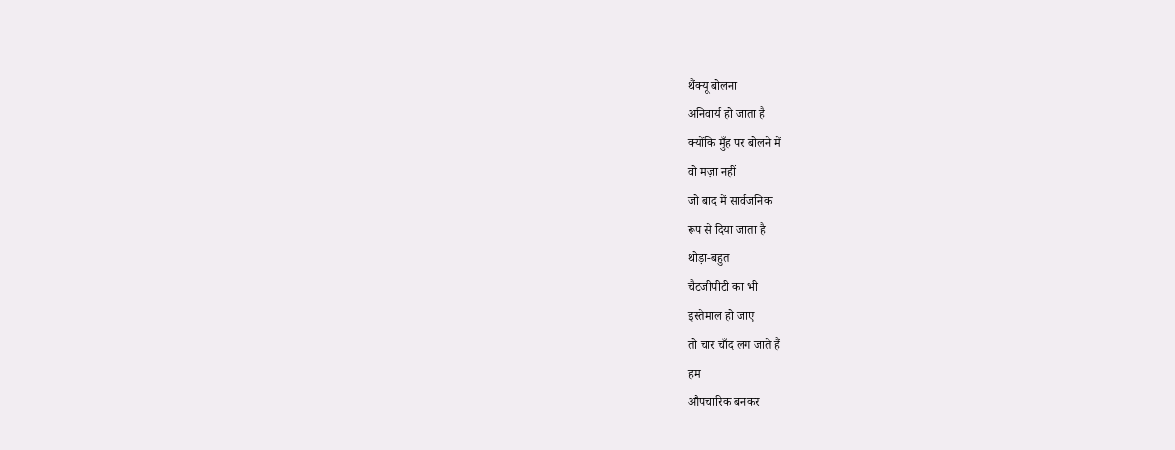थैंक्यू बोलना
अनिवार्य हो जाता है
क्योंकि मुँह पर बोलने में
वो मज़ा नहीं
जो बाद में सार्वजनिक
रूप से दिया जाता है
थोड़ा-बहुत
चैटजीपीटी का भी
इस्तेमाल हो जाए
तो चार चाँद लग जाते हैं
हम
औपचारिक बनकर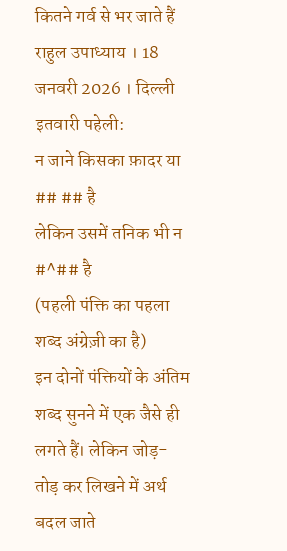कितने गर्व से भर जाते हैं
राहुल उपाध्याय । 18 जनवरी 2026 । दिल्ली
इतवारी पहेली:
न जाने किसका फ़ादर या ## ## है
लेकिन उसमें तनिक भी न #^## है
(पहली पंक्ति का पहला शब्द अंग्रेज़ी का है)
इन दोनों पंक्तियों के अंतिम शब्द सुनने में एक जैसे ही लगते हैं। लेकिन जोड़-तोड़ कर लिखने में अर्थ बदल जाते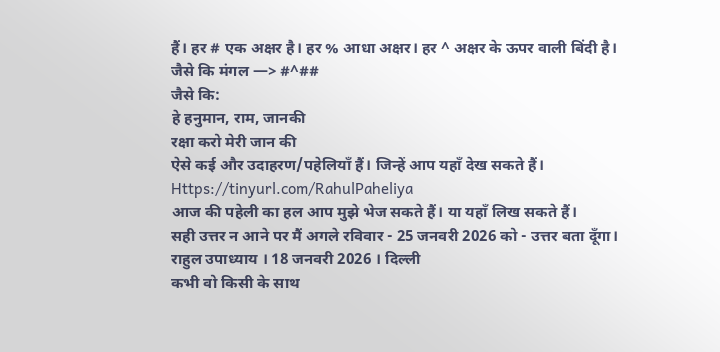हैं। हर # एक अक्षर है। हर % आधा अक्षर। हर ^ अक्षर के ऊपर वाली बिंदी है। जैसे कि मंगल —> #^##
जैसे कि:
हे हनुमान, राम, जानकी
रक्षा करो मेरी जान की
ऐसे कई और उदाहरण/पहेलियाँ हैं। जिन्हें आप यहाँ देख सकते हैं।
Https://tinyurl.com/RahulPaheliya
आज की पहेली का हल आप मुझे भेज सकते हैं। या यहाँ लिख सकते हैं।
सही उत्तर न आने पर मैं अगले रविवार - 25 जनवरी 2026 को - उत्तर बता दूँगा।
राहुल उपाध्याय । 18 जनवरी 2026 । दिल्ली
कभी वो किसी के साथ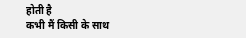होती है
कभी मैं किसी के साथ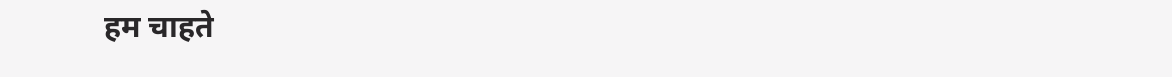हम चाहते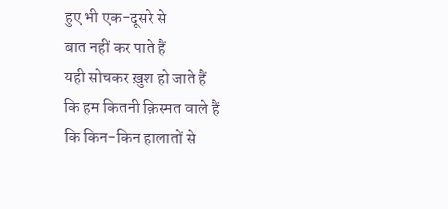हुए भी एक-दूसरे से
बात नहीं कर पाते हैं
यही सोचकर ख़ुश हो जाते हैं
कि हम कितनी क़िस्मत वाले हैं
कि किन-किन हालातों से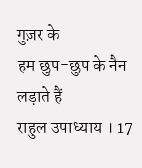गुज़र के
हम छुप-छुप के नैन लड़ाते हैं
राहुल उपाध्याय । 17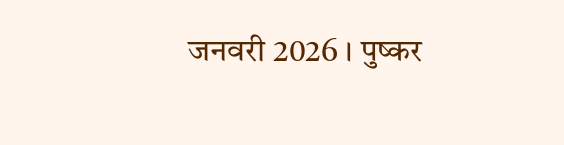जनवरी 2026 । पुष्कर